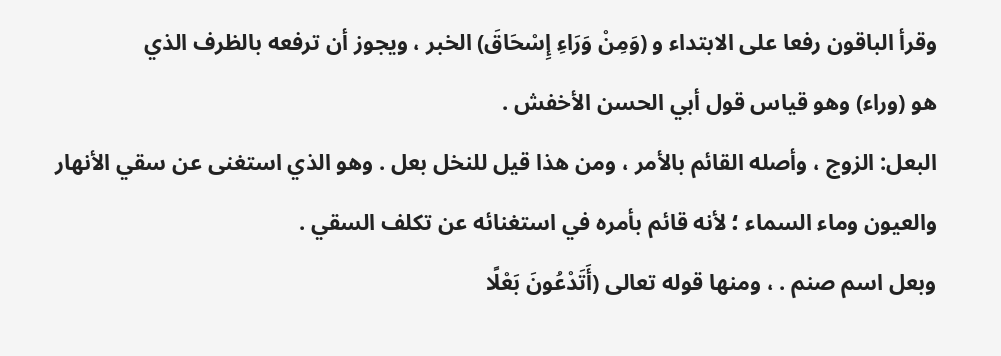وقرأ الباقون رفعا على الابتداء و (وَمِنْ وَرَاءِ إِسْحَاقَ) الخبر ، ويجوز أن ترفعه بالظرف الذي
هو (وراء) وهو قياس قول أبي الحسن الأخفش .
البعل: الزوج ، وأصله القائم بالأمر ، ومن هذا قيل للنخل بعل . وهو الذي استغنى عن سقي الأنهار
والعيون وماء السماء ؛ لأنه قائم بأمره في استغنائه عن تكلف السقي .
وبعل اسم صنم . ، ومنها قوله تعالى (أَتَدْعُونَ بَعْلًا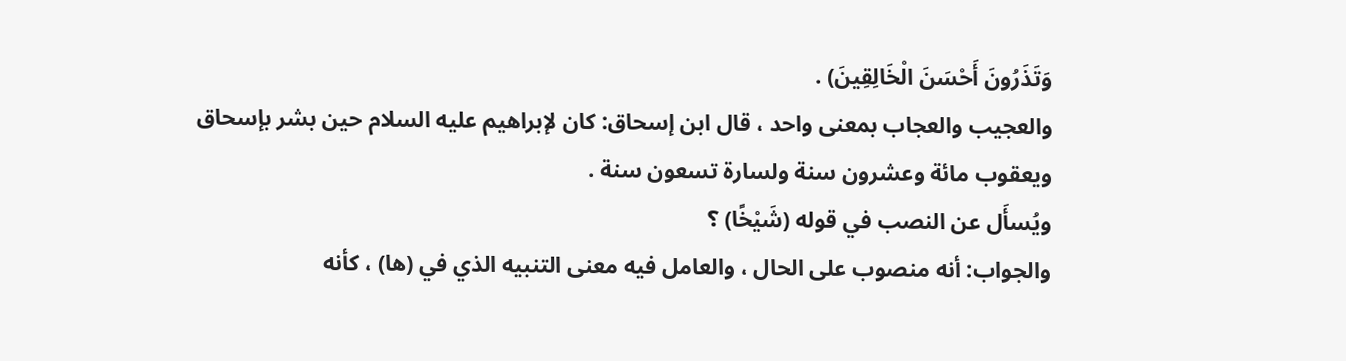وَتَذَرُونَ أَحْسَنَ الْخَالِقِينَ) .
والعجيب والعجاب بمعنى واحد ، قال ابن إسحاق: كان لإبراهيم عليه السلام حين بشر بإسحاق
ويعقوب مائة وعشرون سنة ولسارة تسعون سنة .
ويُسأَل عن النصب في قوله (شَيْخًا) ؟
والجواب: أنه منصوب على الحال ، والعامل فيه معنى التنبيه الذي في (ها) ، كأنه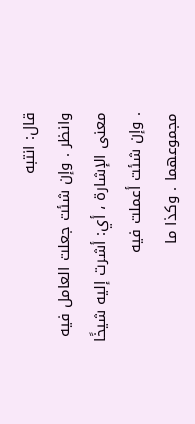قال: انتبه
وانظر . وإن شئت جعلت العامل فيه معنى الإشارة ، أي: أشرت إليه شيخًا . وإن شئت أعملت فيه
مجموعهما . وكذا ما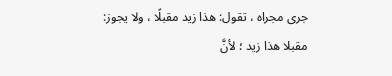جرى مجراه ، تقول: هذا زيد مقبلًا ، ولا يجوز: مقبلا هذا زيد ؛ لأنَّ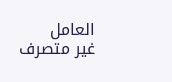العامل
غير متصرف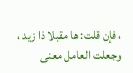، فإن قلت: ها مقبلا ذا زيد ، وجعلت العامل معنى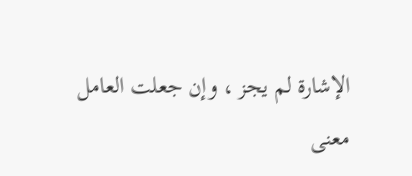الإشارة لم يجز ، وإن جعلت العامل
معنى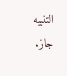التنبيه جاز.